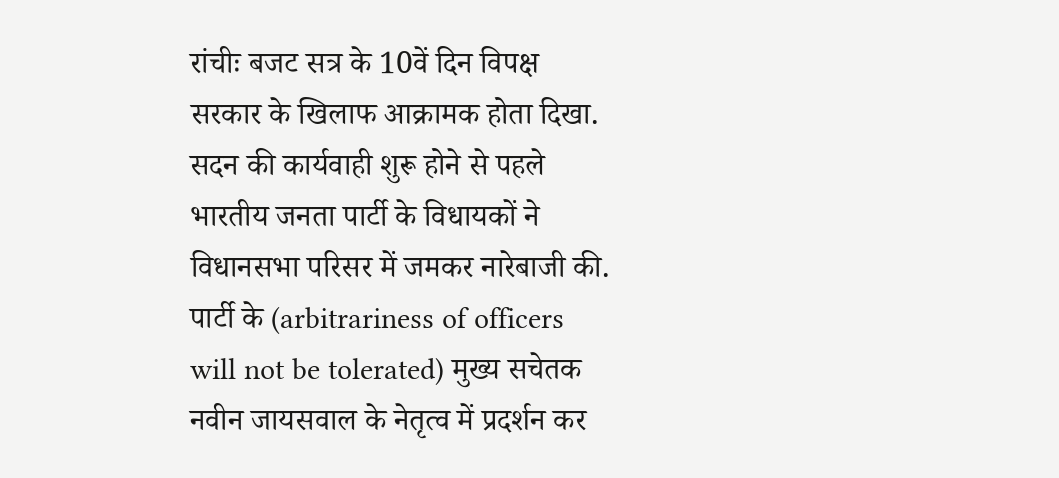रांचीः बजट सत्र के 10वें दिन विपक्ष सरकार के खिलाफ आक्रामक होता दिखा. सदन की कार्यवाही शुरू होने से पहले भारतीय जनता पार्टी के विधायकों ने विधानसभा परिसर में जमकर नारेबाजी की. पार्टी के (arbitrariness of officers will not be tolerated) मुख्य सचेतक नवीन जायसवाल के नेतृत्व में प्रदर्शन कर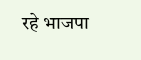रहे भाजपा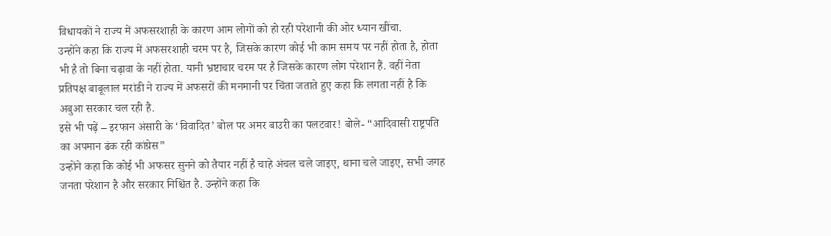विधायकों ने राज्य में अफसरशाही के कारण आम लोगों को हो रही परेशानी की ओर ध्यान खींचा.
उन्होंने कहा कि राज्य में अफसरशाही चरम पर है, जिसके कारण कोई भी काम समय पर नहीं होता है, होता भी है तो बिना चढ़ावा के नहीं होता. यानी भ्रष्टाचार चरम पर है जिसके कारण लोग परेशान हैं. वहीं नेता प्रतिपक्ष बाबूलाल मरांडी ने राज्य में अफसरों की मनमानी पर चिंता जताते हुए कहा कि लगता नहीं है कि अबुआ सरकार चल रही है.
इसे भी पढ़ें – इरफान अंसारी के ‘विवादित’ बोल पर अमर बाउरी का पलटवार! बोले- “आदिवासी राष्ट्रपति का अपमान ढंक रही कांग्रेस”
उन्होंने कहा कि कोई भी अफसर सुनने को तैयार नहीं है चाहे अंचल चले जाइए, थाना चले जाइए, सभी जगह जनता परेशान है और सरकार निश्चिंत है. उन्होंने कहा कि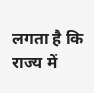लगता है कि राज्य में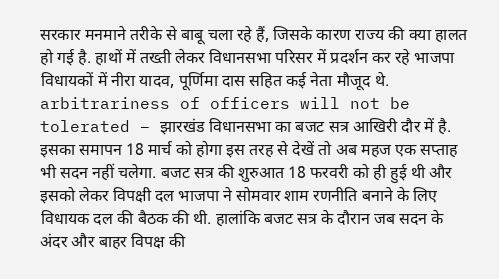सरकार मनमाने तरीके से बाबू चला रहे हैं, जिसके कारण राज्य की क्या हालत हो गई है. हाथों में तख्ती लेकर विधानसभा परिसर में प्रदर्शन कर रहे भाजपा विधायकों में नीरा यादव, पूर्णिमा दास सहित कई नेता मौजूद थे.
arbitrariness of officers will not be tolerated – झारखंड विधानसभा का बजट सत्र आखिरी दौर में है. इसका समापन 18 मार्च को होगा इस तरह से देखें तो अब महज एक सप्ताह भी सदन नहीं चलेगा. बजट सत्र की शुरुआत 18 फरवरी को ही हुई थी और इसको लेकर विपक्षी दल भाजपा ने सोमवार शाम रणनीति बनाने के लिए विधायक दल की बैठक की थी. हालांकि बजट सत्र के दौरान जब सदन के अंदर और बाहर विपक्ष की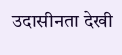उदासीनता देखी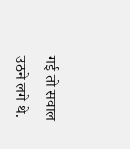गई तो सवाल उठने लगे थे.